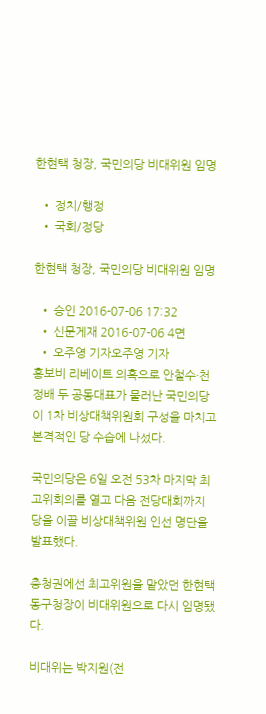한현택 청장, 국민의당 비대위원 임명

  • 정치/행정
  • 국회/정당

한현택 청장, 국민의당 비대위원 임명

  • 승인 2016-07-06 17:32
  • 신문게재 2016-07-06 4면
  • 오주영 기자오주영 기자
홍보비 리베이트 의혹으로 안철수·천정배 두 공동대표가 물러난 국민의당이 1차 비상대책위원회 구성을 마치고 본격적인 당 수습에 나섰다.

국민의당은 6일 오전 53차 마지막 최고위회의를 열고 다음 전당대회까지 당을 이끌 비상대책위원 인선 명단을 발표했다.

충청권에선 최고위원을 맡았던 한현택 동구청장이 비대위원으로 다시 임명됐다.

비대위는 박지원(전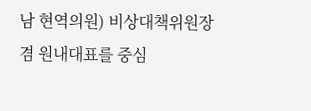남 현역의원) 비상대책위원장 겸 원내대표를 중심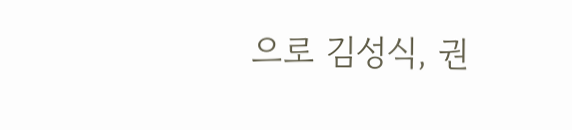으로 김성식, 권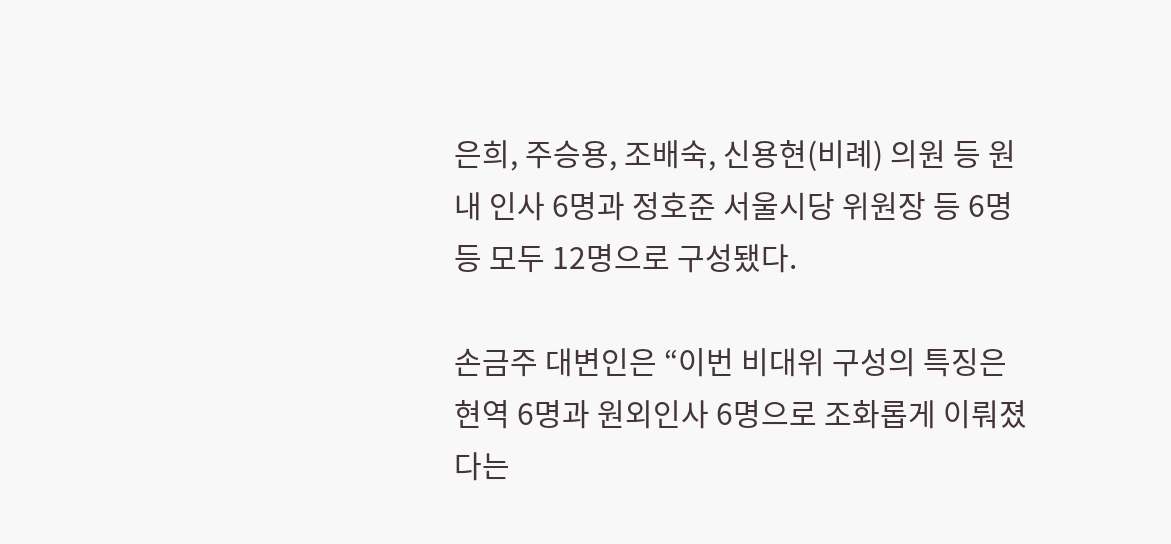은희, 주승용, 조배숙, 신용현(비례) 의원 등 원내 인사 6명과 정호준 서울시당 위원장 등 6명 등 모두 12명으로 구성됐다.

손금주 대변인은 “이번 비대위 구성의 특징은 현역 6명과 원외인사 6명으로 조화롭게 이뤄졌다는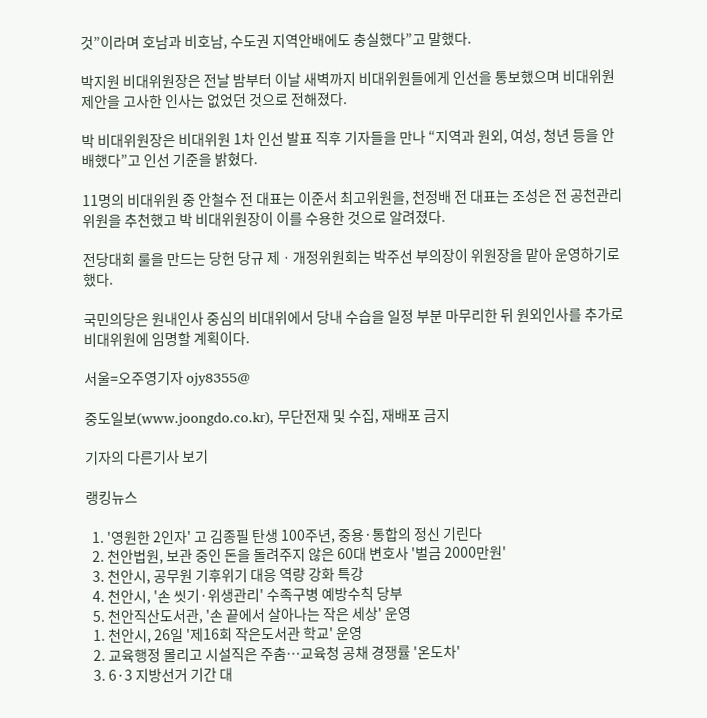것”이라며 호남과 비호남, 수도권 지역안배에도 충실했다”고 말했다.

박지원 비대위원장은 전날 밤부터 이날 새벽까지 비대위원들에게 인선을 통보했으며 비대위원 제안을 고사한 인사는 없었던 것으로 전해졌다.

박 비대위원장은 비대위원 1차 인선 발표 직후 기자들을 만나 “지역과 원외, 여성, 청년 등을 안배했다”고 인선 기준을 밝혔다.

11명의 비대위원 중 안철수 전 대표는 이준서 최고위원을, 천정배 전 대표는 조성은 전 공천관리위원을 추천했고 박 비대위원장이 이를 수용한 것으로 알려졌다.

전당대회 룰을 만드는 당헌 당규 제ㆍ개정위원회는 박주선 부의장이 위원장을 맡아 운영하기로 했다.

국민의당은 원내인사 중심의 비대위에서 당내 수습을 일정 부분 마무리한 뒤 원외인사를 추가로 비대위원에 임명할 계획이다.

서울=오주영기자 ojy8355@

중도일보(www.joongdo.co.kr), 무단전재 및 수집, 재배포 금지

기자의 다른기사 보기

랭킹뉴스

  1. '영원한 2인자' 고 김종필 탄생 100주년, 중용·통합의 정신 기린다
  2. 천안법원, 보관 중인 돈을 돌려주지 않은 60대 변호사 '벌금 2000만원'
  3. 천안시, 공무원 기후위기 대응 역량 강화 특강
  4. 천안시, '손 씻기·위생관리' 수족구병 예방수칙 당부
  5. 천안직산도서관, '손 끝에서 살아나는 작은 세상' 운영
  1. 천안시, 26일 '제16회 작은도서관 학교' 운영
  2. 교육행정 몰리고 시설직은 주춤…교육청 공채 경쟁률 '온도차'
  3. 6·3 지방선거 기간 대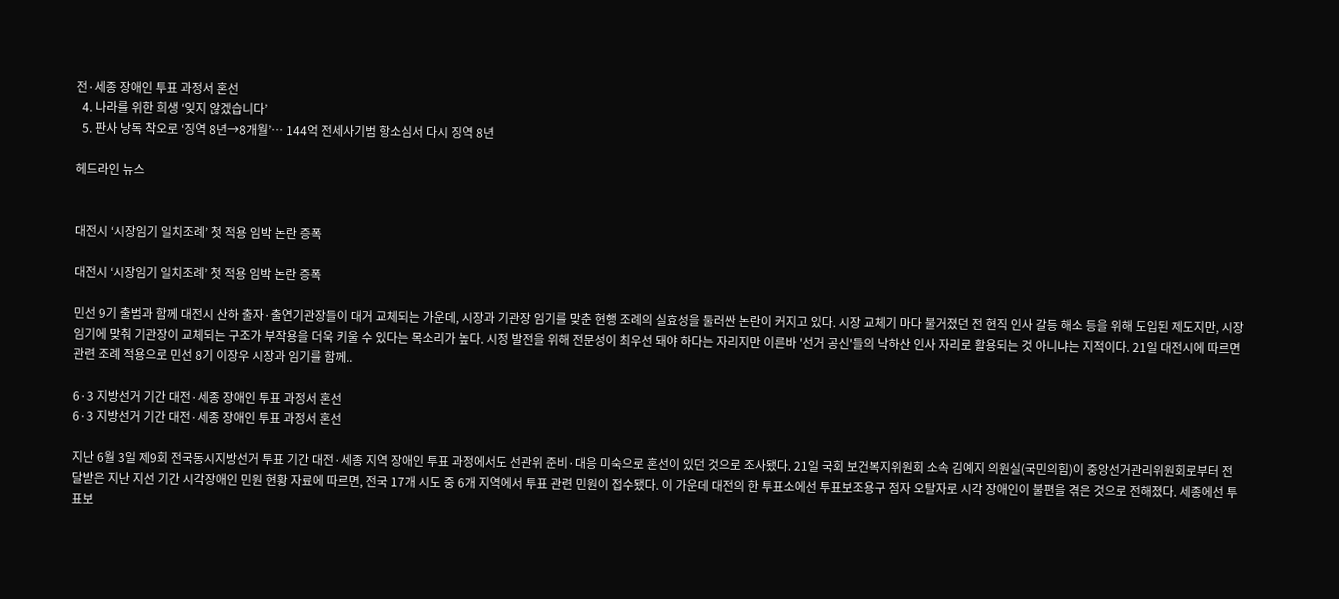전·세종 장애인 투표 과정서 혼선
  4. 나라를 위한 희생 ‘잊지 않겠습니다’
  5. 판사 낭독 착오로 ‘징역 8년→8개월’… 144억 전세사기범 항소심서 다시 징역 8년

헤드라인 뉴스


대전시 ‘시장임기 일치조례’ 첫 적용 임박 논란 증폭

대전시 ‘시장임기 일치조례’ 첫 적용 임박 논란 증폭

민선 9기 출범과 함께 대전시 산하 출자·출연기관장들이 대거 교체되는 가운데, 시장과 기관장 임기를 맞춘 현행 조례의 실효성을 둘러싼 논란이 커지고 있다. 시장 교체기 마다 불거졌던 전 현직 인사 갈등 해소 등을 위해 도입된 제도지만, 시장 임기에 맞춰 기관장이 교체되는 구조가 부작용을 더욱 키울 수 있다는 목소리가 높다. 시정 발전을 위해 전문성이 최우선 돼야 하다는 자리지만 이른바 '선거 공신'들의 낙하산 인사 자리로 활용되는 것 아니냐는 지적이다. 21일 대전시에 따르면 관련 조례 적용으로 민선 8기 이장우 시장과 임기를 함께..

6·3 지방선거 기간 대전·세종 장애인 투표 과정서 혼선
6·3 지방선거 기간 대전·세종 장애인 투표 과정서 혼선

지난 6월 3일 제9회 전국동시지방선거 투표 기간 대전·세종 지역 장애인 투표 과정에서도 선관위 준비·대응 미숙으로 혼선이 있던 것으로 조사됐다. 21일 국회 보건복지위원회 소속 김예지 의원실(국민의힘)이 중앙선거관리위원회로부터 전달받은 지난 지선 기간 시각장애인 민원 현황 자료에 따르면, 전국 17개 시도 중 6개 지역에서 투표 관련 민원이 접수됐다. 이 가운데 대전의 한 투표소에선 투표보조용구 점자 오탈자로 시각 장애인이 불편을 겪은 것으로 전해졌다. 세종에선 투표보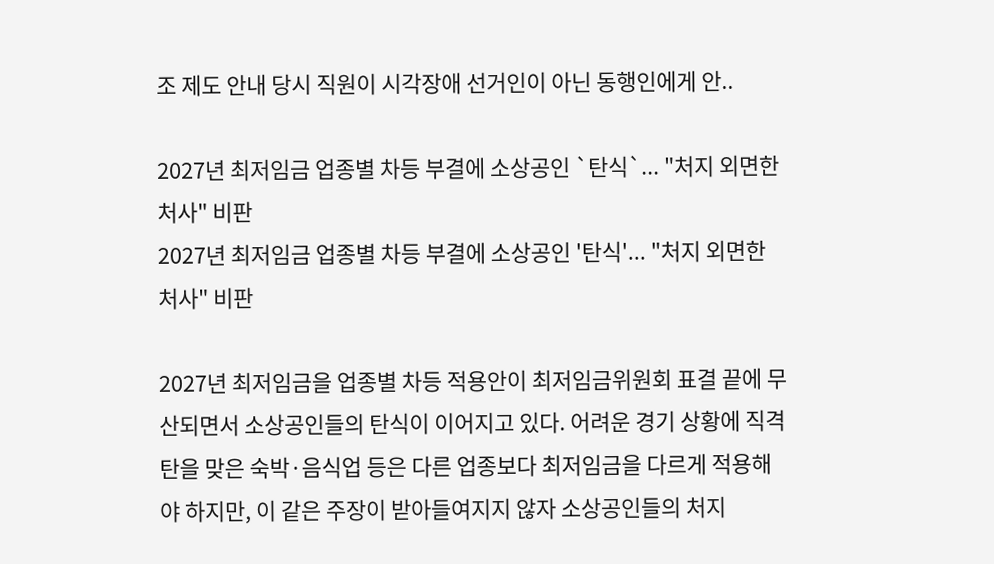조 제도 안내 당시 직원이 시각장애 선거인이 아닌 동행인에게 안..

2027년 최저임금 업종별 차등 부결에 소상공인 `탄식`... "처지 외면한 처사" 비판
2027년 최저임금 업종별 차등 부결에 소상공인 '탄식'... "처지 외면한 처사" 비판

2027년 최저임금을 업종별 차등 적용안이 최저임금위원회 표결 끝에 무산되면서 소상공인들의 탄식이 이어지고 있다. 어려운 경기 상황에 직격탄을 맞은 숙박·음식업 등은 다른 업종보다 최저임금을 다르게 적용해야 하지만, 이 같은 주장이 받아들여지지 않자 소상공인들의 처지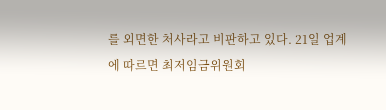를 외면한 처사라고 비판하고 있다. 21일 업계에 따르면 최저임금위원회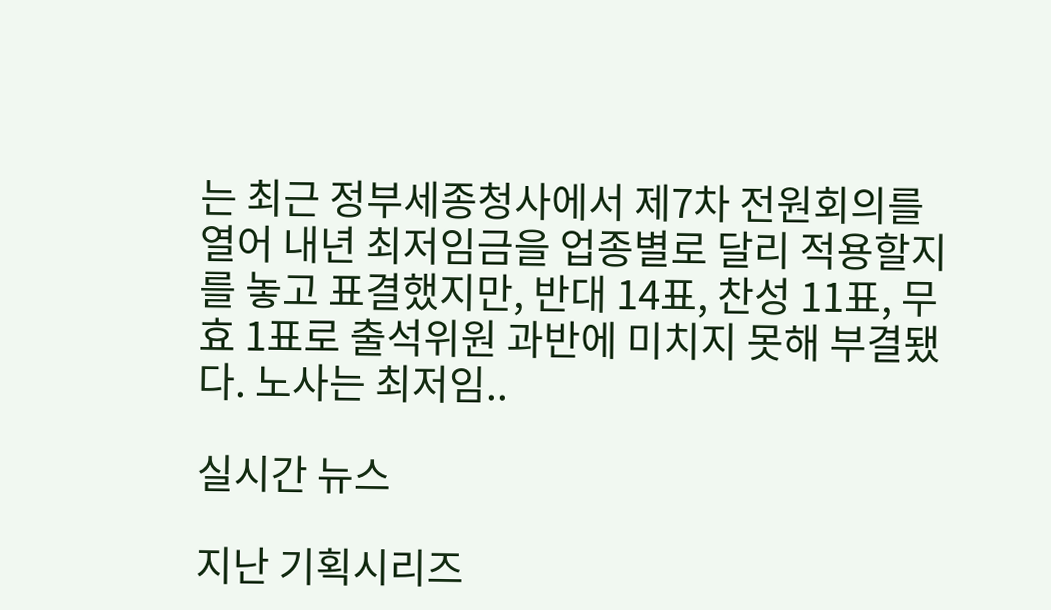는 최근 정부세종청사에서 제7차 전원회의를 열어 내년 최저임금을 업종별로 달리 적용할지를 놓고 표결했지만, 반대 14표, 찬성 11표, 무효 1표로 출석위원 과반에 미치지 못해 부결됐다. 노사는 최저임..

실시간 뉴스

지난 기획시리즈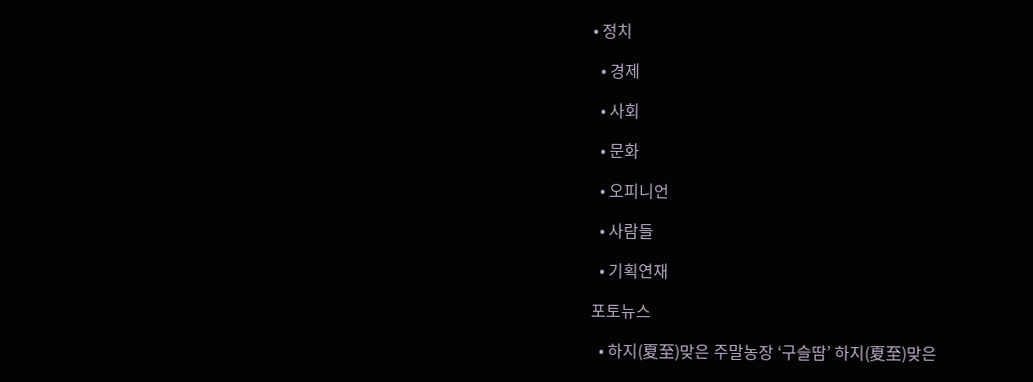• 정치

  • 경제

  • 사회

  • 문화

  • 오피니언

  • 사람들

  • 기획연재

포토뉴스

  • 하지(夏至)맞은 주말농장 ‘구슬땀’ 하지(夏至)맞은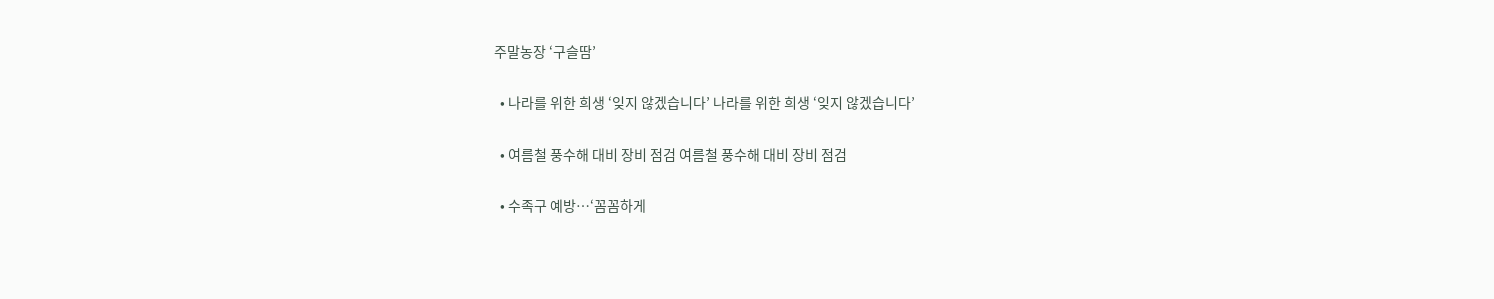주말농장 ‘구슬땀’

  • 나라를 위한 희생 ‘잊지 않겠습니다’ 나라를 위한 희생 ‘잊지 않겠습니다’

  • 여름철 풍수해 대비 장비 점검 여름철 풍수해 대비 장비 점검

  • 수족구 예방…‘꼼꼼하게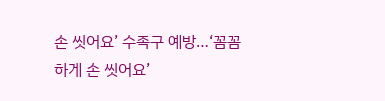손 씻어요’ 수족구 예방…‘꼼꼼하게 손 씻어요’